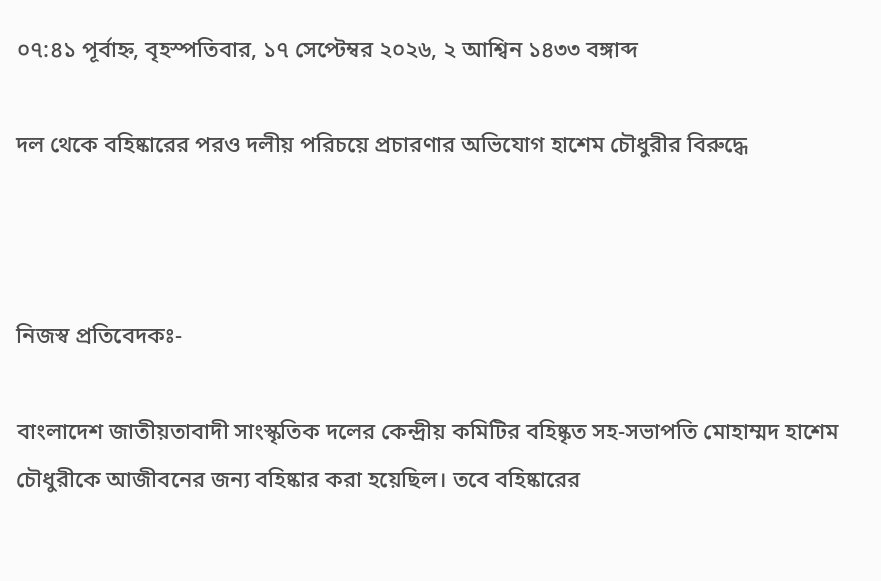০৭:৪১ পূর্বাহ্ন, বৃহস্পতিবার, ১৭ সেপ্টেম্বর ২০২৬, ২ আশ্বিন ১৪৩৩ বঙ্গাব্দ

দল থেকে বহিষ্কারের পরও দলীয় পরিচয়ে প্রচারণার অভিযোগ হাশেম চৌধুরীর বিরুদ্ধে



নিজস্ব প্রতিবেদকঃ-

বাংলাদেশ জাতীয়তাবাদী সাংস্কৃতিক দলের কেন্দ্রীয় কমিটির বহিষ্কৃত সহ-সভাপতি মোহাম্মদ হাশেম চৌধুরীকে আজীবনের জন্য বহিষ্কার করা হয়েছিল। তবে বহিষ্কারের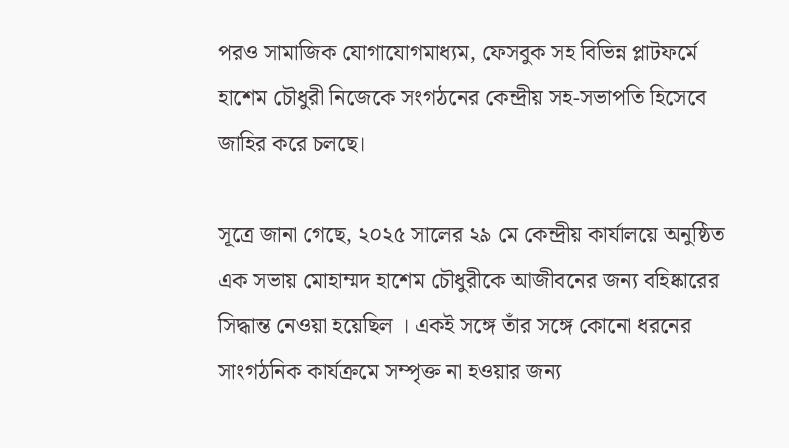পরও সামাজিক যোগাযোগমাধ্যম, ফেসবুক সহ বিভিন্ন প্লাটফর্মে হাশেম চৌধুরী নিজেকে সংগঠনের কেন্দ্রীয় সহ-সভাপতি হিসেবে জাহির করে চলছে।

সূত্রে জানা গেছে, ২০২৫ সালের ২৯ মে কেন্দ্রীয় কার্যালয়ে অনুষ্ঠিত এক সভায় মোহাম্মদ হাশেম চৌধুরীকে আজীবনের জন্য বহিষ্কারের সিদ্ধান্ত নেওয়া হয়েছিল । একই সঙ্গে তাঁর সঙ্গে কোনো ধরনের সাংগঠনিক কার্যক্রমে সম্পৃক্ত না হওয়ার জন্য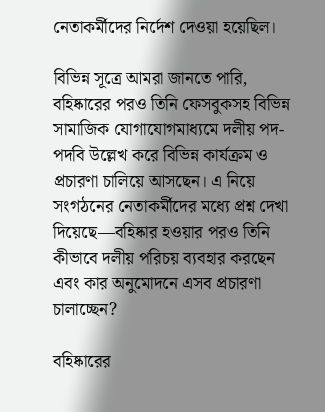নেতাকর্মীদের নির্দেশ দেওয়া হয়েছিল।

বিভিন্ন সূত্রে আমরা জানতে পারি, বহিষ্কারের পরও তিনি ফেসবুকসহ বিভিন্ন সামাজিক যোগাযোগমাধ্যমে দলীয় পদ-পদবি উল্লেখ করে বিভিন্ন কার্যক্রম ও প্রচারণা চালিয়ে আসছেন। এ নিয়ে সংগঠনের নেতাকর্মীদের মধ্যে প্রশ্ন দেখা দিয়েছে—বহিষ্কার হওয়ার পরও তিনি কীভাবে দলীয় পরিচয় ব্যবহার করছেন এবং কার অনুমোদনে এসব প্রচারণা চালাচ্ছেন?

বহিষ্কারের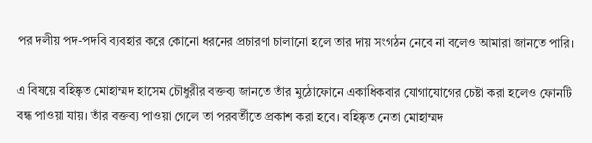পর দলীয় পদ-পদবি ব্যবহার করে কোনো ধরনের প্রচারণা চালানো হলে তার দায় সংগঠন নেবে না বলেও আমারা জানতে পারি।

এ বিষয়ে বহিষ্কৃত মোহাম্মদ হাসেম চৌধুরীর বক্তব্য জানতে তাঁর মুঠোফোনে একাধিকবার যোগাযোগের চেষ্টা করা হলেও ফোনটি বন্ধ পাওয়া যায়। তাঁর বক্তব্য পাওয়া গেলে তা পরবর্তীতে প্রকাশ করা হবে। বহিষ্কৃত নেতা মোহাম্মদ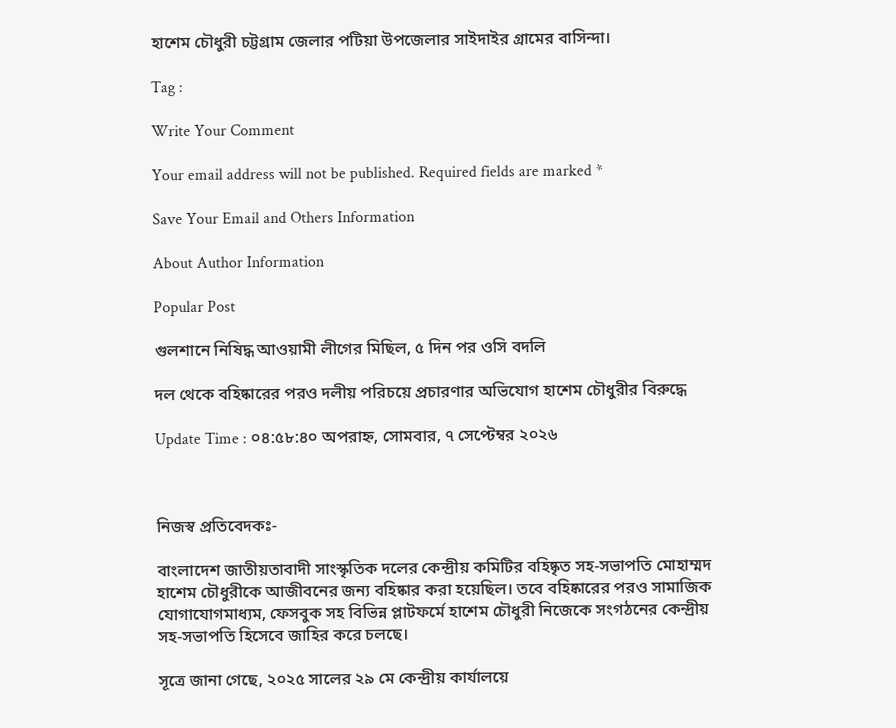হাশেম চৌধুরী চট্টগ্রাম জেলার পটিয়া উপজেলার সাইদাইর গ্রামের বাসিন্দা।

Tag :

Write Your Comment

Your email address will not be published. Required fields are marked *

Save Your Email and Others Information

About Author Information

Popular Post

গুলশানে নিষিদ্ধ আওয়ামী লীগের মিছিল, ৫ দিন পর ওসি বদলি

দল থেকে বহিষ্কারের পরও দলীয় পরিচয়ে প্রচারণার অভিযোগ হাশেম চৌধুরীর বিরুদ্ধে

Update Time : ০৪:৫৮:৪০ অপরাহ্ন, সোমবার, ৭ সেপ্টেম্বর ২০২৬



নিজস্ব প্রতিবেদকঃ-

বাংলাদেশ জাতীয়তাবাদী সাংস্কৃতিক দলের কেন্দ্রীয় কমিটির বহিষ্কৃত সহ-সভাপতি মোহাম্মদ হাশেম চৌধুরীকে আজীবনের জন্য বহিষ্কার করা হয়েছিল। তবে বহিষ্কারের পরও সামাজিক যোগাযোগমাধ্যম, ফেসবুক সহ বিভিন্ন প্লাটফর্মে হাশেম চৌধুরী নিজেকে সংগঠনের কেন্দ্রীয় সহ-সভাপতি হিসেবে জাহির করে চলছে।

সূত্রে জানা গেছে, ২০২৫ সালের ২৯ মে কেন্দ্রীয় কার্যালয়ে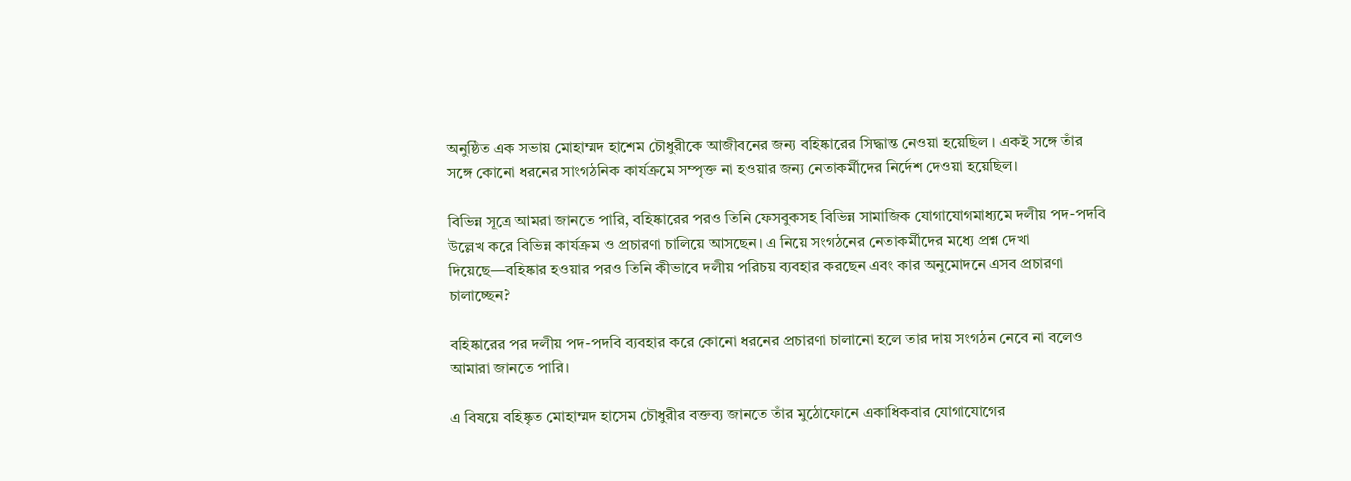অনুষ্ঠিত এক সভায় মোহাম্মদ হাশেম চৌধুরীকে আজীবনের জন্য বহিষ্কারের সিদ্ধান্ত নেওয়া হয়েছিল । একই সঙ্গে তাঁর সঙ্গে কোনো ধরনের সাংগঠনিক কার্যক্রমে সম্পৃক্ত না হওয়ার জন্য নেতাকর্মীদের নির্দেশ দেওয়া হয়েছিল।

বিভিন্ন সূত্রে আমরা জানতে পারি, বহিষ্কারের পরও তিনি ফেসবুকসহ বিভিন্ন সামাজিক যোগাযোগমাধ্যমে দলীয় পদ-পদবি উল্লেখ করে বিভিন্ন কার্যক্রম ও প্রচারণা চালিয়ে আসছেন। এ নিয়ে সংগঠনের নেতাকর্মীদের মধ্যে প্রশ্ন দেখা দিয়েছে—বহিষ্কার হওয়ার পরও তিনি কীভাবে দলীয় পরিচয় ব্যবহার করছেন এবং কার অনুমোদনে এসব প্রচারণা চালাচ্ছেন?

বহিষ্কারের পর দলীয় পদ-পদবি ব্যবহার করে কোনো ধরনের প্রচারণা চালানো হলে তার দায় সংগঠন নেবে না বলেও আমারা জানতে পারি।

এ বিষয়ে বহিষ্কৃত মোহাম্মদ হাসেম চৌধুরীর বক্তব্য জানতে তাঁর মুঠোফোনে একাধিকবার যোগাযোগের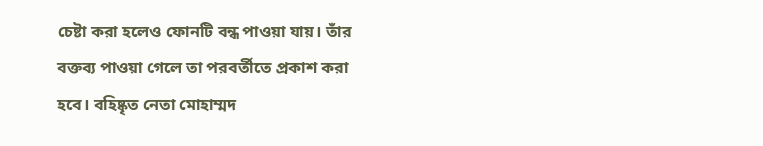চেষ্টা করা হলেও ফোনটি বন্ধ পাওয়া যায়। তাঁর বক্তব্য পাওয়া গেলে তা পরবর্তীতে প্রকাশ করা হবে। বহিষ্কৃত নেতা মোহাম্মদ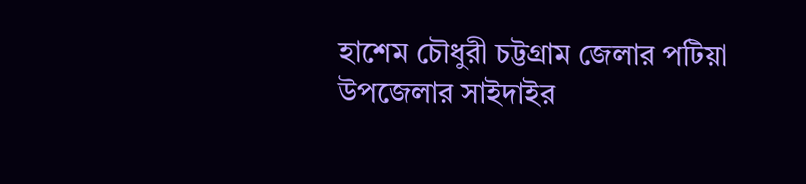হাশেম চৌধুরী চট্টগ্রাম জেলার পটিয়া উপজেলার সাইদাইর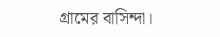গ্রামের বাসিন্দা।